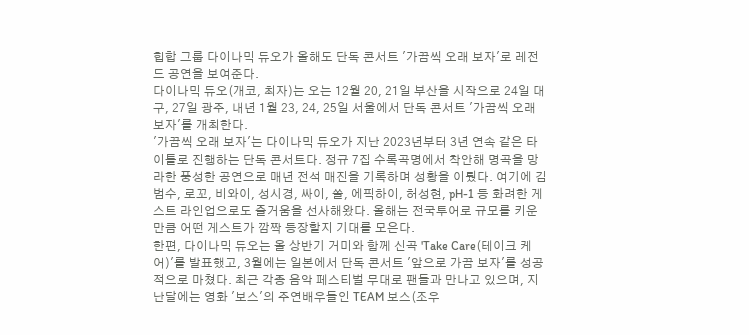힙합 그룹 다이나믹 듀오가 올해도 단독 콘서트 '가끔씩 오래 보자'로 레전드 공연을 보여준다.
다이나믹 듀오(개코, 최자)는 오는 12월 20, 21일 부산을 시작으로 24일 대구, 27일 광주, 내년 1월 23, 24, 25일 서울에서 단독 콘서트 '가끔씩 오래 보자'를 개최한다.
'가끔씩 오래 보자'는 다이나믹 듀오가 지난 2023년부터 3년 연속 같은 타이틀로 진행하는 단독 콘서트다. 정규 7집 수록곡명에서 착안해 명곡을 망라한 풍성한 공연으로 매년 전석 매진을 기록하며 성황을 이뤘다. 여기에 김범수, 로꼬, 비와이, 성시경, 싸이, 쏠, 에픽하이, 허성현, pH-1 등 화려한 게스트 라인업으로도 즐거움을 선사해왔다. 올해는 전국투어로 규모를 키운 만큼 어떤 게스트가 깜짝 등장할지 기대를 모은다.
한편, 다이나믹 듀오는 올 상반기 거미와 함께 신곡 'Take Care(테이크 케어)'를 발표했고, 3월에는 일본에서 단독 콘서트 '앞으로 가끔 보자'를 성공적으로 마쳤다. 최근 각종 음악 페스티벌 무대로 팬들과 만나고 있으며, 지난달에는 영화 '보스'의 주연배우들인 TEAM 보스(조우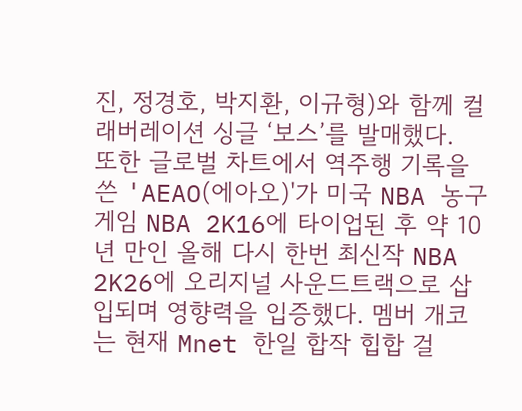진, 정경호, 박지환, 이규형)와 함께 컬래버레이션 싱글 ‘보스’를 발매했다.
또한 글로벌 차트에서 역주행 기록을 쓴 'AEAO(에아오)'가 미국 NBA 농구 게임 NBA 2K16에 타이업된 후 약 10년 만인 올해 다시 한번 최신작 NBA 2K26에 오리지널 사운드트랙으로 삽입되며 영향력을 입증했다. 멤버 개코는 현재 Mnet 한일 합작 힙합 걸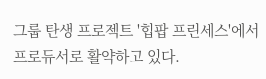그룹 탄생 프로젝트 '힙팝 프린세스'에서 프로듀서로 활약하고 있다.